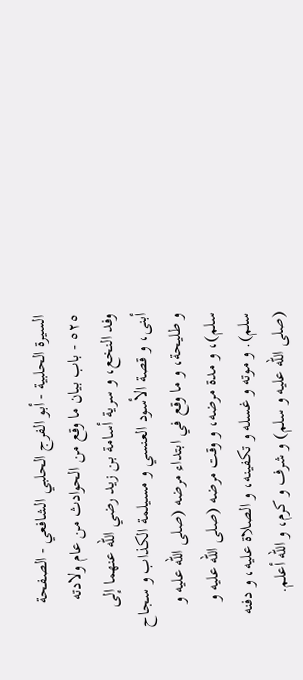السيرة الحلبية - أبو الفرج الحلبي الشافعي - الصفحة ٥٢٥ - باب بيان ما وقع من الحوادث من عام ولادته
وفد النخع، و سرية أسامة بن زيد رضي اللّه عنهما إلى أبنى، و قصة الأسود العنسي و مسيلمة الكذاب و سجاح و طليحة، و ما وقع في ابتداء مرضه (صلى اللّه عليه و سلم)، و مدة مرضه، و وقت مرضه (صلى اللّه عليه و سلم). و موته و غسله و تكفينه، و الصلاة عليه، و دفنه (صلى اللّه عليه و سلم) و شرف و كرم، و اللّه أعلم.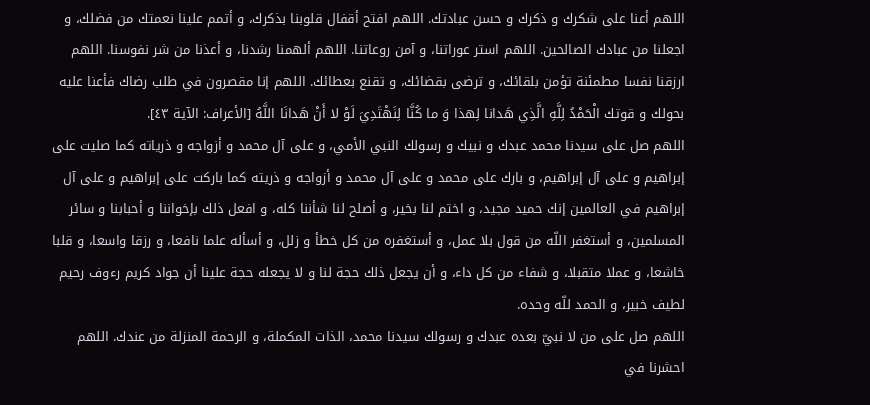اللهم أعنا على شكرك و ذكرك و حسن عبادتك. اللهم افتح أقفال قلوبنا بذكرك، و أتمم علينا نعمتك من فضلك، و اجعلنا من عبادك الصالحين. اللهم استر عوراتنا، و آمن روعاتنا. اللهم ألهمنا رشدنا، و أعذنا من شر نفوسنا. اللهم ارزقنا نفسا مطمئنة تؤمن بلقائك، و ترضى بقضائك، و تقنع بعطائك. اللهم إنا مقصرون في طلب رضاك فأعنا عليه بحولك و قوتك الْحَمْدُ لِلَّهِ الَّذِي هَدانا لِهذا وَ ما كُنَّا لِنَهْتَدِيَ لَوْ لا أَنْ هَدانَا اللَّهُ [الأعراف: الآية ٤٣].
اللهم صل على سيدنا محمد عبدك و نبيك و رسولك النبي الأمي، و على آل محمد و أزواجه و ذرياته كما صليت على إبراهيم و على آل إبراهيم، و بارك على محمد و على آل محمد و أزواجه و ذريته كما باركت على إبراهيم و على آل إبراهيم في العالمين إنك حميد مجيد، و اختم لنا بخير، و أصلح لنا شأننا كله، و افعل ذلك بإخواننا و أحبابنا و سائر المسلمين، و أستغفر اللّه من قول بلا عمل، و أستغفره من كل خطأ و زلل، و أسأله علما نافعا، و رزقا واسعا، و قلبا خاشعا، و عملا متقبلا، و شفاء من كل داء، و أن يجعل ذلك حجة لنا و لا يجعله حجة علينا أن جواد كريم رءوف رحيم لطيف خبير، و الحمد للّه وحده.
اللهم صل على من لا نبيّ بعده عبدك و رسولك سيدنا محمد، الذات المكملة، و الرحمة المنزلة من عندك. اللهم احشرنا في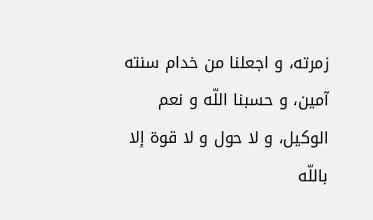زمرته، و اجعلنا من خدام سنته آمين، و حسبنا اللّه و نعم الوكيل، و لا حول و لا قوة إلا باللّه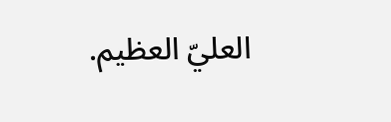العليّ العظيم.